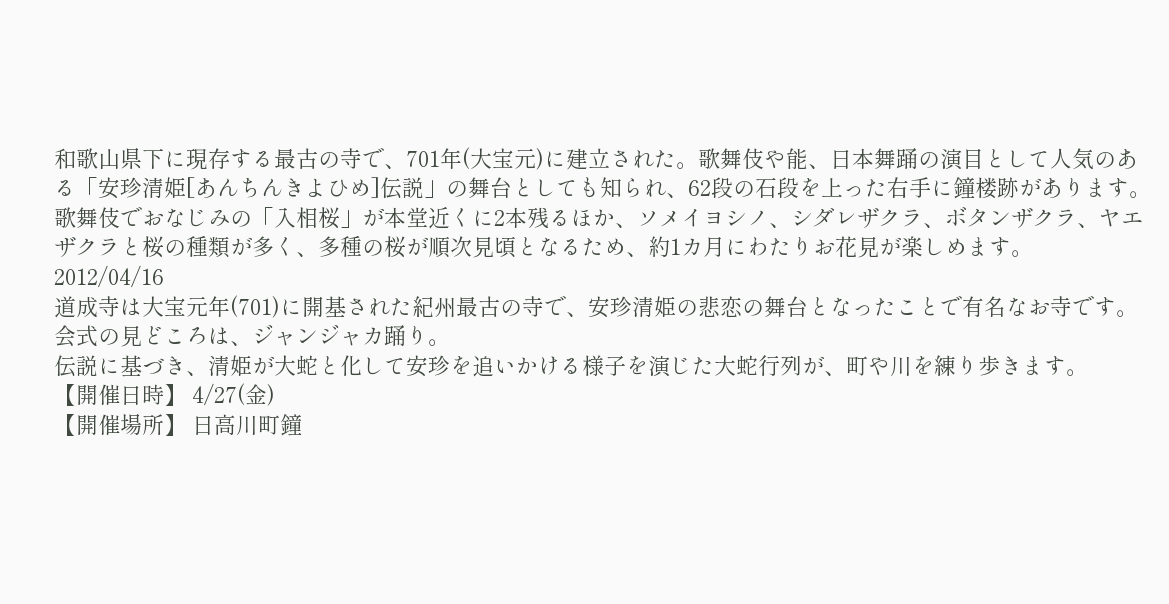和歌山県下に現存する最古の寺で、701年(大宝元)に建立された。歌舞伎や能、日本舞踊の演目として人気のある「安珍清姫[あんちんきよひめ]伝説」の舞台としても知られ、62段の石段を上った右手に鐘楼跡があります。
歌舞伎でおなじみの「入相桜」が本堂近くに2本残るほか、ソメイヨシノ、シダレザクラ、ボタンザクラ、ヤエザクラと桜の種類が多く、多種の桜が順次見頃となるため、約1カ月にわたりお花見が楽しめます。
2012/04/16
道成寺は大宝元年(701)に開基された紀州最古の寺で、安珍清姫の悲恋の舞台となったことで有名なお寺です。
会式の見どころは、ジャンジャカ踊り。
伝説に基づき、清姫が大蛇と化して安珍を追いかける様子を演じた大蛇行列が、町や川を練り歩きます。
【開催日時】 4/27(金)
【開催場所】 日高川町鐘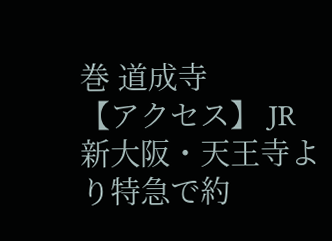巻 道成寺
【アクセス】 JR新大阪・天王寺より特急で約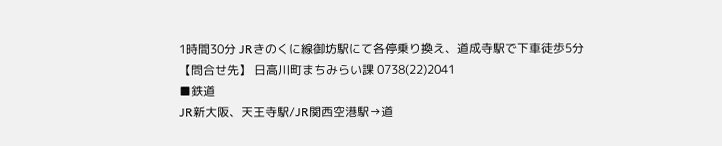1時間30分 JRきのくに線御坊駅にて各停乗り換え、道成寺駅で下車徒歩5分
【問合せ先】 日高川町まちみらい課 0738(22)2041
■鉄道
JR新大阪、天王寺駅/JR関西空港駅→道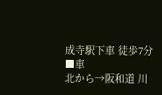成寺駅下車 徒歩7分
■車
北から→阪和道 川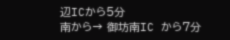辺ICから5分
南から→ 御坊南IC から7分